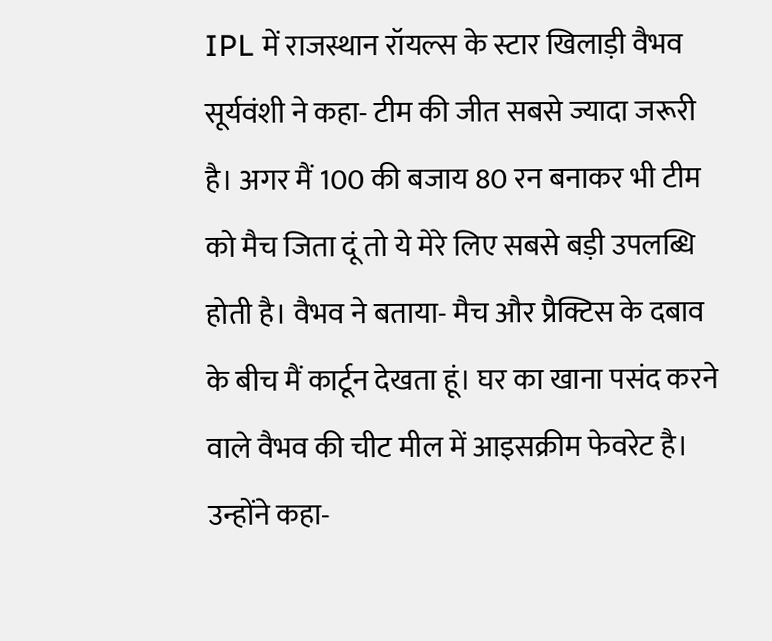IPL में राजस्थान रॉयल्स के स्टार खिलाड़ी वैभव सूर्यवंशी ने कहा- टीम की जीत सबसे ज्यादा जरूरी है। अगर मैं 100 की बजाय 80 रन बनाकर भी टीम को मैच जिता दूं तो ये मेरे लिए सबसे बड़ी उपलब्धि होती है। वैभव ने बताया- मैच और प्रैक्टिस के दबाव के बीच मैं कार्टून देखता हूं। घर का खाना पसंद करने वाले वैभव की चीट मील में आइसक्रीम फेवरेट है। उन्होंने कहा-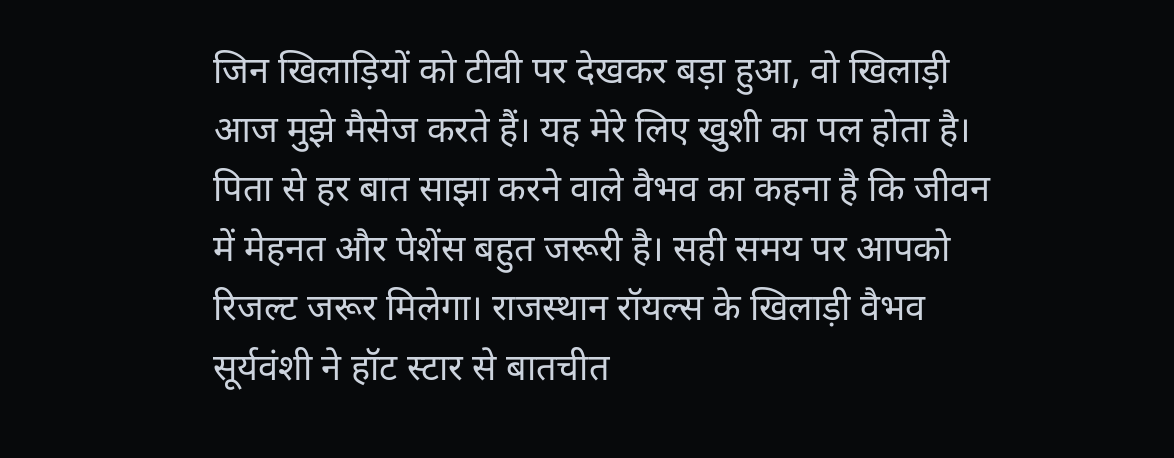जिन खिलाड़ियों को टीवी पर देखकर बड़ा हुआ, वो खिलाड़ी आज मुझे मैसेज करते हैं। यह मेरे लिए खुशी का पल होता है। पिता से हर बात साझा करने वाले वैभव का कहना है कि जीवन में मेहनत और पेशेंस बहुत जरूरी है। सही समय पर आपको रिजल्ट जरूर मिलेगा। राजस्थान रॉयल्स के खिलाड़ी वैभव सूर्यवंशी ने हॉट स्टार से बातचीत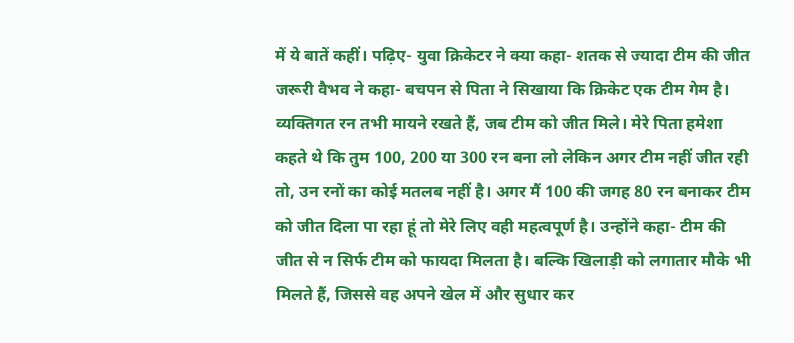में ये बातें कहीं। पढ़िए- युवा क्रिकेटर ने क्या कहा- शतक से ज्यादा टीम की जीत जरूरी वैभव ने कहा- बचपन से पिता ने सिखाया कि क्रिकेट एक टीम गेम है। व्यक्तिगत रन तभी मायने रखते हैं, जब टीम को जीत मिले। मेरे पिता हमेशा कहते थे कि तुम 100, 200 या 300 रन बना लो लेकिन अगर टीम नहीं जीत रही तो, उन रनों का कोई मतलब नहीं है। अगर मैं 100 की जगह 80 रन बनाकर टीम को जीत दिला पा रहा हूं तो मेरे लिए वही महत्वपूर्ण है। उन्होंने कहा- टीम की जीत से न सिर्फ टीम को फायदा मिलता है। बल्कि खिलाड़ी को लगातार मौके भी मिलते हैं, जिससे वह अपने खेल में और सुधार कर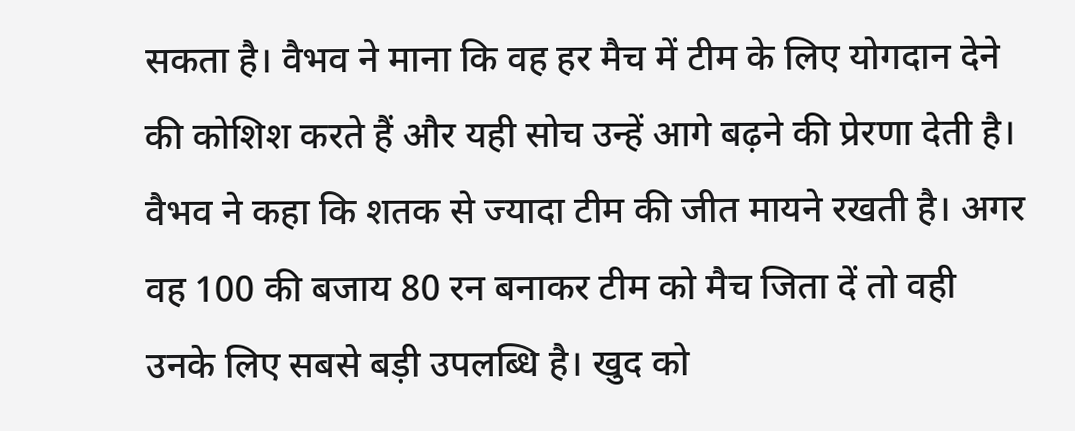सकता है। वैभव ने माना कि वह हर मैच में टीम के लिए योगदान देने की कोशिश करते हैं और यही सोच उन्हें आगे बढ़ने की प्रेरणा देती है। वैभव ने कहा कि शतक से ज्यादा टीम की जीत मायने रखती है। अगर वह 100 की बजाय 80 रन बनाकर टीम को मैच जिता दें तो वही उनके लिए सबसे बड़ी उपलब्धि है। खुद को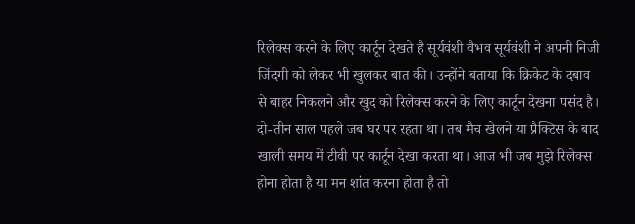रिलेक्स करने के लिए कार्टून देखते है सूर्यवंशी वैभव सूर्यवंशी ने अपनी निजी जिंदगी को लेकर भी खुलकर बात की। उन्होंने बताया कि क्रिकेट के दबाव से बाहर निकलने और खुद को रिलेक्स करने के लिए कार्टून देखना पसंद है। दो-तीन साल पहले जब घर पर रहता था। तब मैच खेलने या प्रैक्टिस के बाद खाली समय में टीवी पर कार्टून देखा करता था। आज भी जब मुझे रिलेक्स होना होता है या मन शांत करना होता है तो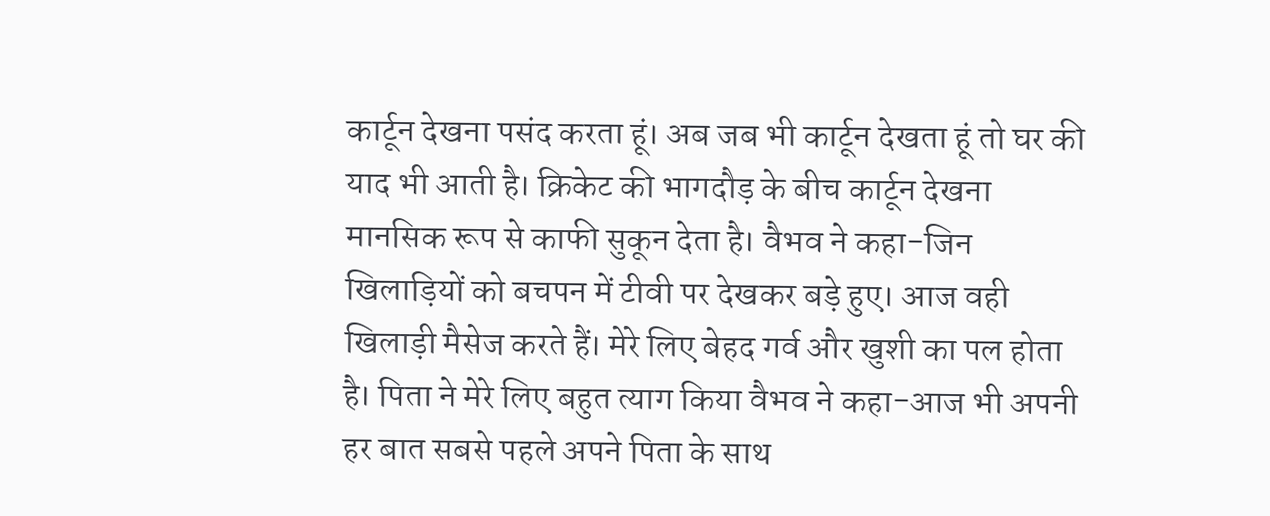कार्टून देखना पसंद करता हूं। अब जब भी कार्टून देखता हूं तो घर की याद भी आती है। क्रिकेट की भागदौड़ के बीच कार्टून देखना मानसिक रूप से काफी सुकून देता है। वैभव ने कहा-जिन खिलाड़ियों को बचपन में टीवी पर देखकर बड़े हुए। आज वही खिलाड़ी मैसेज करते हैं। मेरे लिए बेहद गर्व और खुशी का पल होता है। पिता ने मेरे लिए बहुत त्याग किया वैभव ने कहा-आज भी अपनी हर बात सबसे पहले अपने पिता के साथ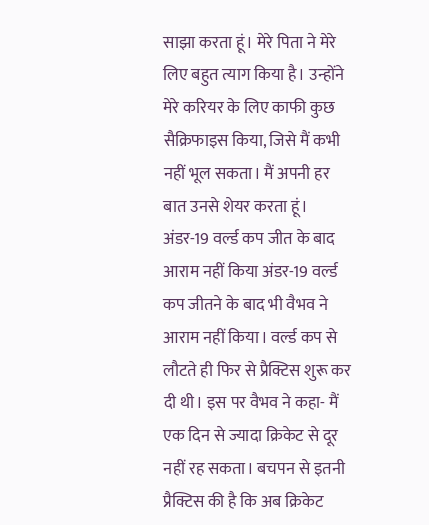साझा करता हूं। मेरे पिता ने मेरे लिए बहुत त्याग किया है। उन्होंने मेरे करियर के लिए काफी कुछ सैक्रिफाइस किया, जिसे मैं कभी नहीं भूल सकता। मैं अपनी हर बात उनसे शेयर करता हूं। अंडर-19 वर्ल्ड कप जीत के बाद आराम नहीं किया अंडर-19 वर्ल्ड कप जीतने के बाद भी वैभव ने आराम नहीं किया। वर्ल्ड कप से लौटते ही फिर से प्रैक्टिस शुरू कर दी थी। इस पर वैभव ने कहा- मैं एक दिन से ज्यादा क्रिकेट से दूर नहीं रह सकता। बचपन से इतनी प्रैक्टिस की है कि अब क्रिकेट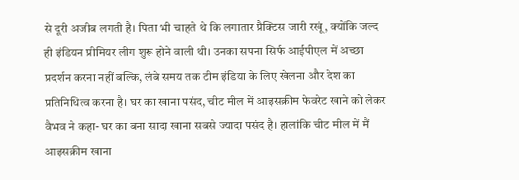से दूरी अजीब लगती है। पिता भी चाहते थे कि लगातार प्रैक्टिस जारी रखूं, क्योंकि जल्द ही इंडियन प्रीमियर लीग शुरू होने वाली थी। उनका सपना सिर्फ आईपीएल में अच्छा प्रदर्शन करना नहीं बल्कि, लंबे समय तक टीम इंडिया के लिए खेलना और देश का प्रतिनिधित्व करना है। घर का खाना पसंद, चीट मील में आइसक्रीम फेवरेट खाने को लेकर वैभव ने कहा- घर का बना सादा खाना सबसे ज्यादा पसंद है। हालांकि चीट मील में मैं आइसक्रीम खाना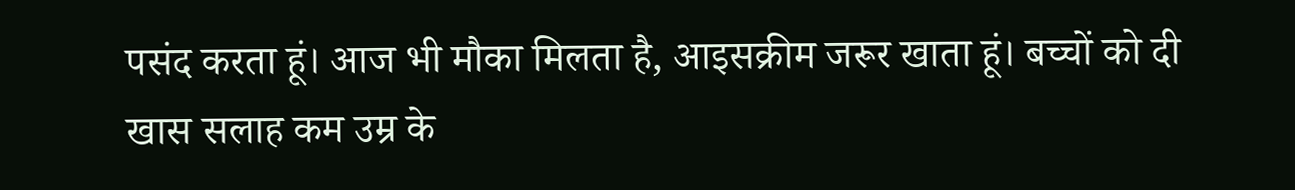पसंद करता हूं। आज भी मौका मिलता है, आइसक्रीम जरूर खाता हूं। बच्चों को दी खास सलाह कम उम्र के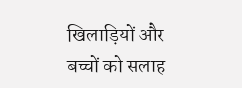खिलाड़ियों और बच्चों को सलाह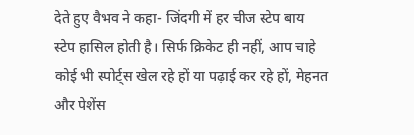देते हुए वैभव ने कहा- जिंदगी में हर चीज स्टेप बाय स्टेप हासिल होती है। सिर्फ क्रिकेट ही नहीं, आप चाहे कोई भी स्पोर्ट्स खेल रहे हों या पढ़ाई कर रहे हों, मेहनत और पेशेंस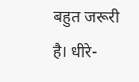बहुत जरूरी है। धीरे-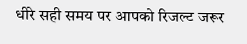धीरे सही समय पर आपको रिजल्ट जरूर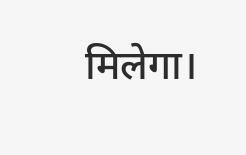मिलेगा।